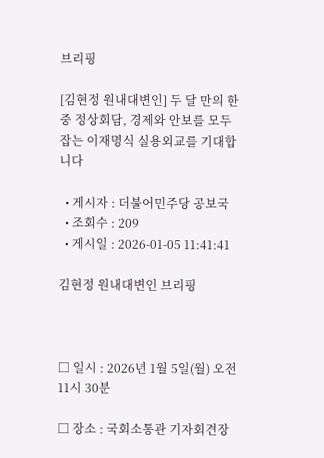브리핑

[김현정 원내대변인] 두 달 만의 한중 정상회담, 경제와 안보를 모두 잡는 이재명식 실용외교를 기대합니다

  • 게시자 : 더불어민주당 공보국
  • 조회수 : 209
  • 게시일 : 2026-01-05 11:41:41

김현정 원내대변인 브리핑



□ 일시 : 2026년 1월 5일(월) 오전 11시 30분

□ 장소 : 국회소통관 기자회견장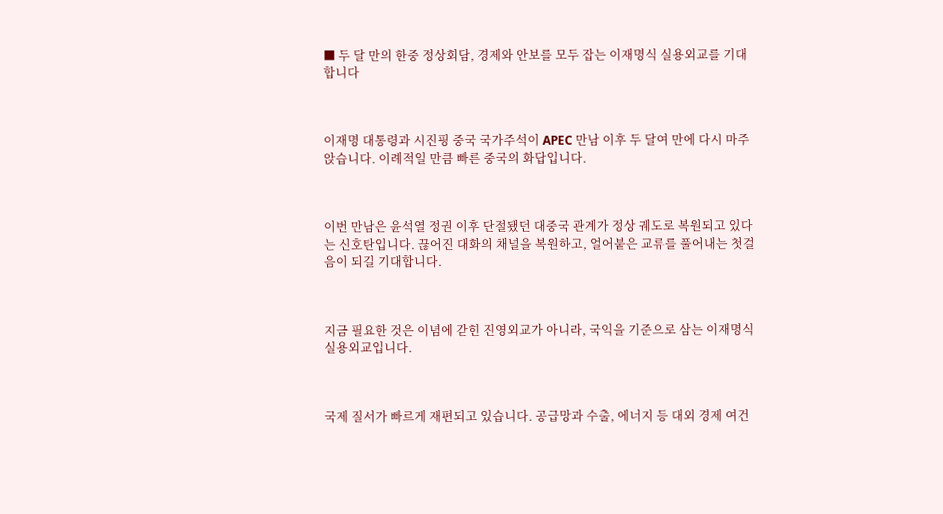■ 두 달 만의 한중 정상회담, 경제와 안보를 모두 잡는 이재명식 실용외교를 기대합니다



이재명 대통령과 시진핑 중국 국가주석이 APEC 만남 이후 두 달여 만에 다시 마주 앉습니다. 이례적일 만큼 빠른 중국의 화답입니다.



이번 만남은 윤석열 정권 이후 단절됐던 대중국 관계가 정상 궤도로 복원되고 있다는 신호탄입니다. 끊어진 대화의 채널을 복원하고, 얼어붙은 교류를 풀어내는 첫걸음이 되길 기대합니다.



지금 필요한 것은 이념에 갇힌 진영외교가 아니라, 국익을 기준으로 삼는 이재명식 실용외교입니다.



국제 질서가 빠르게 재편되고 있습니다. 공급망과 수출, 에너지 등 대외 경제 여건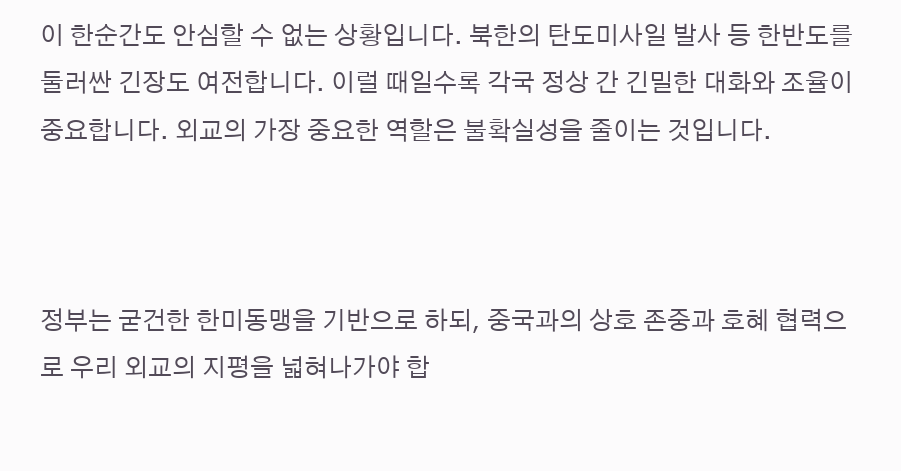이 한순간도 안심할 수 없는 상황입니다. 북한의 탄도미사일 발사 등 한반도를 둘러싼 긴장도 여전합니다. 이럴 때일수록 각국 정상 간 긴밀한 대화와 조율이 중요합니다. 외교의 가장 중요한 역할은 불확실성을 줄이는 것입니다.



정부는 굳건한 한미동맹을 기반으로 하되, 중국과의 상호 존중과 호혜 협력으로 우리 외교의 지평을 넓혀나가야 합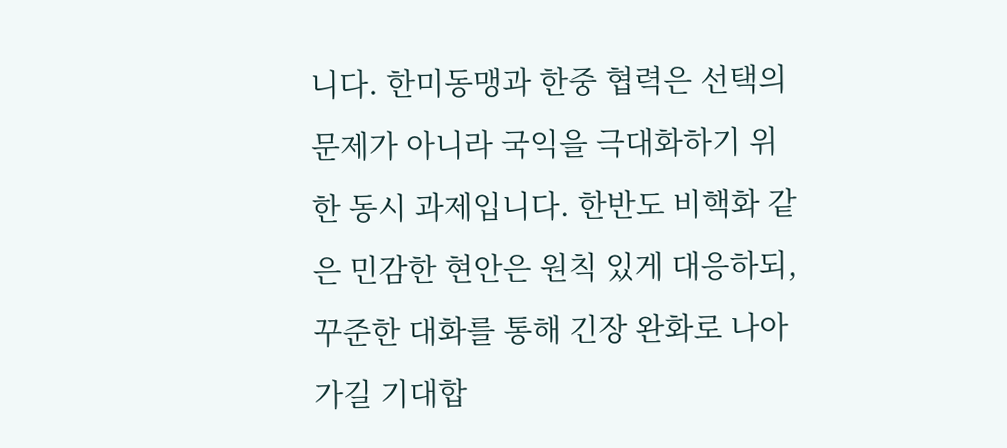니다. 한미동맹과 한중 협력은 선택의 문제가 아니라 국익을 극대화하기 위한 동시 과제입니다. 한반도 비핵화 같은 민감한 현안은 원칙 있게 대응하되, 꾸준한 대화를 통해 긴장 완화로 나아가길 기대합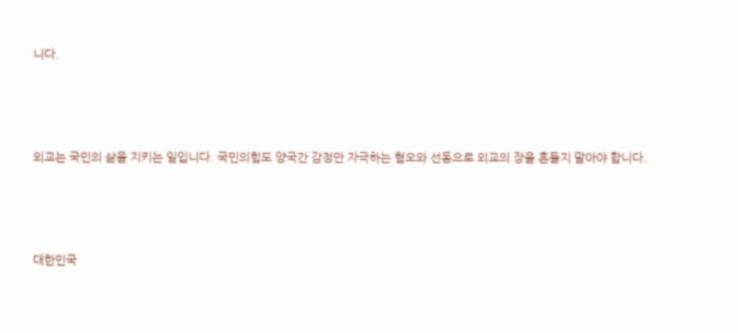니다.



외교는 국민의 삶을 지키는 일입니다. 국민의힘도 양국간 감정만 자극하는 혐오와 선동으로 외교의 장을 흔들지 말아야 합니다.



대한민국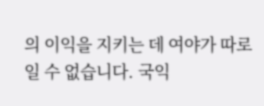의 이익을 지키는 데 여야가 따로 일 수 없습니다. 국익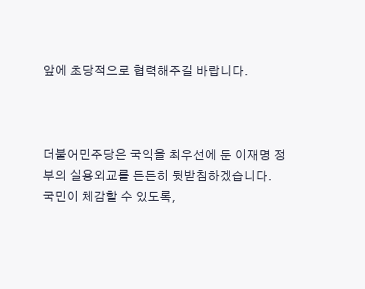앞에 초당적으로 협력해주길 바랍니다.



더불어민주당은 국익을 최우선에 둔 이재명 정부의 실용외교를 든든히 뒷받침하겠습니다. 국민이 체감할 수 있도록,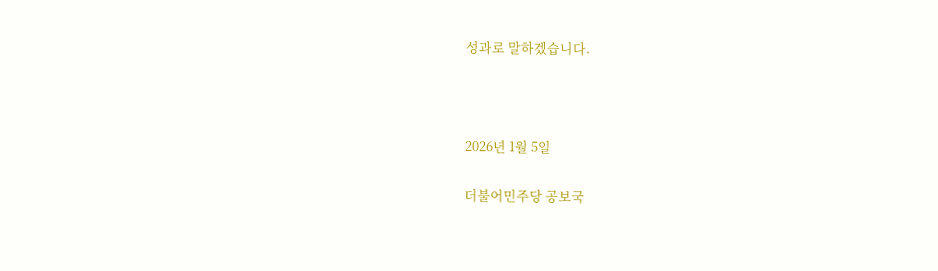성과로 말하겠습니다.



2026년 1월 5일

더불어민주당 공보국